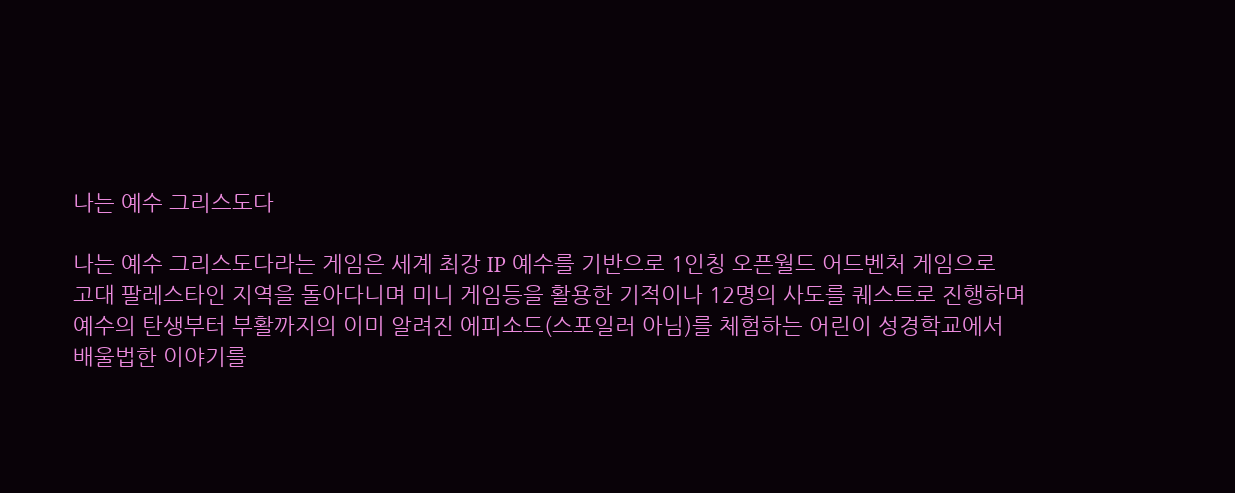나는 예수 그리스도다

나는 예수 그리스도다라는 게임은 세계 최강 IP 예수를 기반으로 1인칭 오픈월드 어드벤처 게임으로
고대 팔레스타인 지역을 돌아다니며 미니 게임등을 활용한 기적이나 12명의 사도를 퀘스트로 진행하며
예수의 탄생부터 부활까지의 이미 알려진 에피소드(스포일러 아님)를 체험하는 어린이 성경학교에서
배울법한 이야기를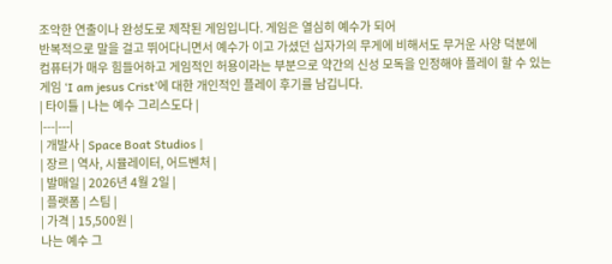조악한 연출이나 완성도로 제작된 게임입니다. 게임은 열심히 예수가 되어
반복적으로 말을 걸고 뛰어다니면서 예수가 이고 가셨던 십자가의 무게에 비해서도 무거운 사양 덕분에
컴퓨터가 매우 힘들어하고 게임적인 허용이라는 부분으로 약간의 신성 모독을 인정해야 플레이 할 수 있는
게임 ‘I am jesus Crist’에 대한 개인적인 플레이 후기를 남깁니다.
| 타이틀 | 나는 예수 그리스도다 |
|---|---|
| 개발사 | Space Boat Studios |
| 장르 | 역사, 시뮬레이터, 어드벤처 |
| 발매일 | 2026년 4월 2일 |
| 플랫폼 | 스팀 |
| 가격 | 15,500원 |
나는 예수 그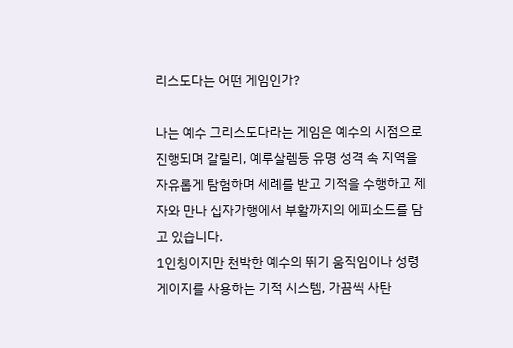리스도다는 어떤 게임인가?

나는 예수 그리스도다라는 게임은 예수의 시점으로 진행되며 갈릴리, 예루살렘등 유명 성격 속 지역을
자유롭게 탐험하며 세례를 받고 기적을 수행하고 제자와 만나 십자가행에서 부활까지의 에피소드를 담고 있습니다.
1인칭이지만 천박한 예수의 뛰기 움직임이나 성령 게이지를 사용하는 기적 시스템, 가끔씩 사탄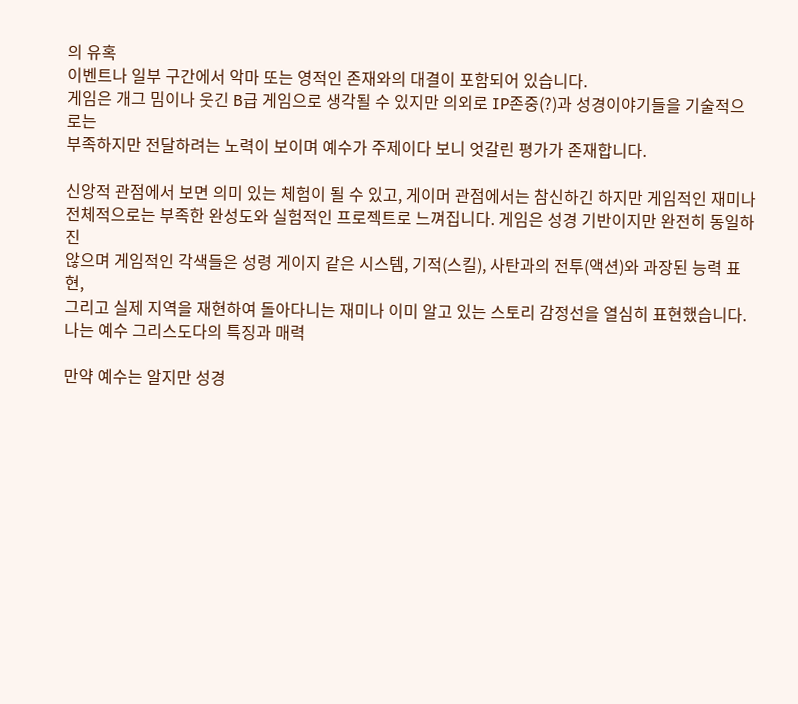의 유혹
이벤트나 일부 구간에서 악마 또는 영적인 존재와의 대결이 포함되어 있습니다.
게임은 개그 밈이나 웃긴 B급 게임으로 생각될 수 있지만 의외로 IP존중(?)과 성경이야기들을 기술적으로는
부족하지만 전달하려는 노력이 보이며 예수가 주제이다 보니 엇갈린 평가가 존재합니다.

신앙적 관점에서 보면 의미 있는 체험이 될 수 있고, 게이머 관점에서는 참신하긴 하지만 게임적인 재미나
전체적으로는 부족한 완성도와 실험적인 프로젝트로 느껴집니다. 게임은 성경 기반이지만 완전히 동일하진
않으며 게임적인 각색들은 성령 게이지 같은 시스템, 기적(스킬), 사탄과의 전투(액션)와 과장된 능력 표현,
그리고 실제 지역을 재현하여 돌아다니는 재미나 이미 알고 있는 스토리 감정선을 열심히 표현했습니다.
나는 예수 그리스도다의 특징과 매력

만약 예수는 알지만 성경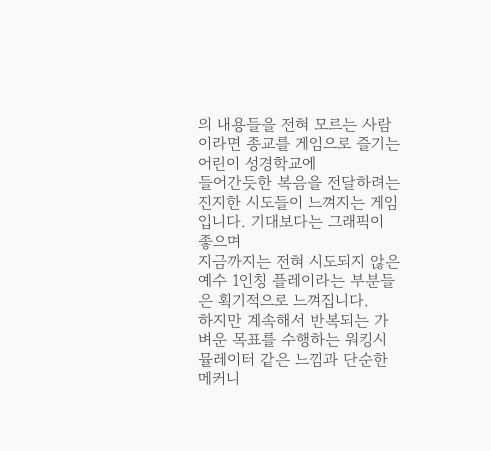의 내용들을 전혀 모르는 사람이라면 종교를 게임으로 즐기는 어린이 성경학교에
들어간듯한 복음을 전달하려는 진지한 시도들이 느껴지는 게임입니다. 기대보다는 그래픽이 좋으며
지금까지는 전혀 시도되지 않은 예수 1인칭 플레이라는 부분들은 획기적으로 느껴집니다.
하지만 계속해서 반복되는 가벼운 목표를 수행하는 워킹시뮬레이터 같은 느낌과 단순한 메커니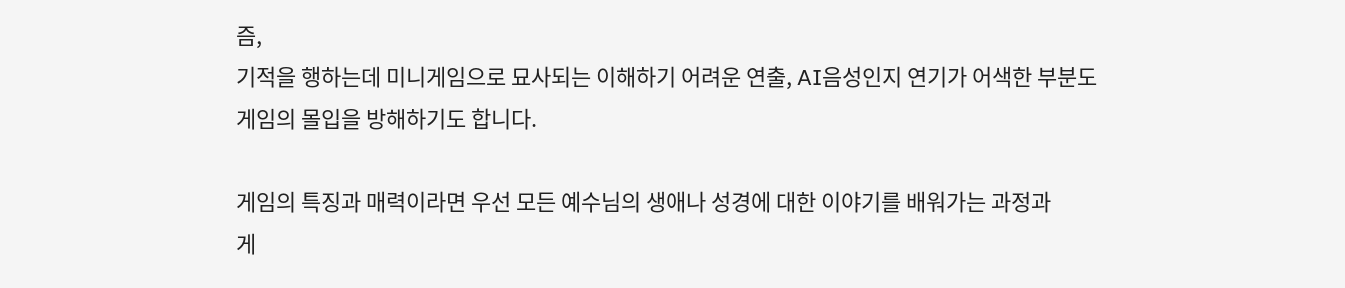즘,
기적을 행하는데 미니게임으로 묘사되는 이해하기 어려운 연출, AI음성인지 연기가 어색한 부분도
게임의 몰입을 방해하기도 합니다.

게임의 특징과 매력이라면 우선 모든 예수님의 생애나 성경에 대한 이야기를 배워가는 과정과
게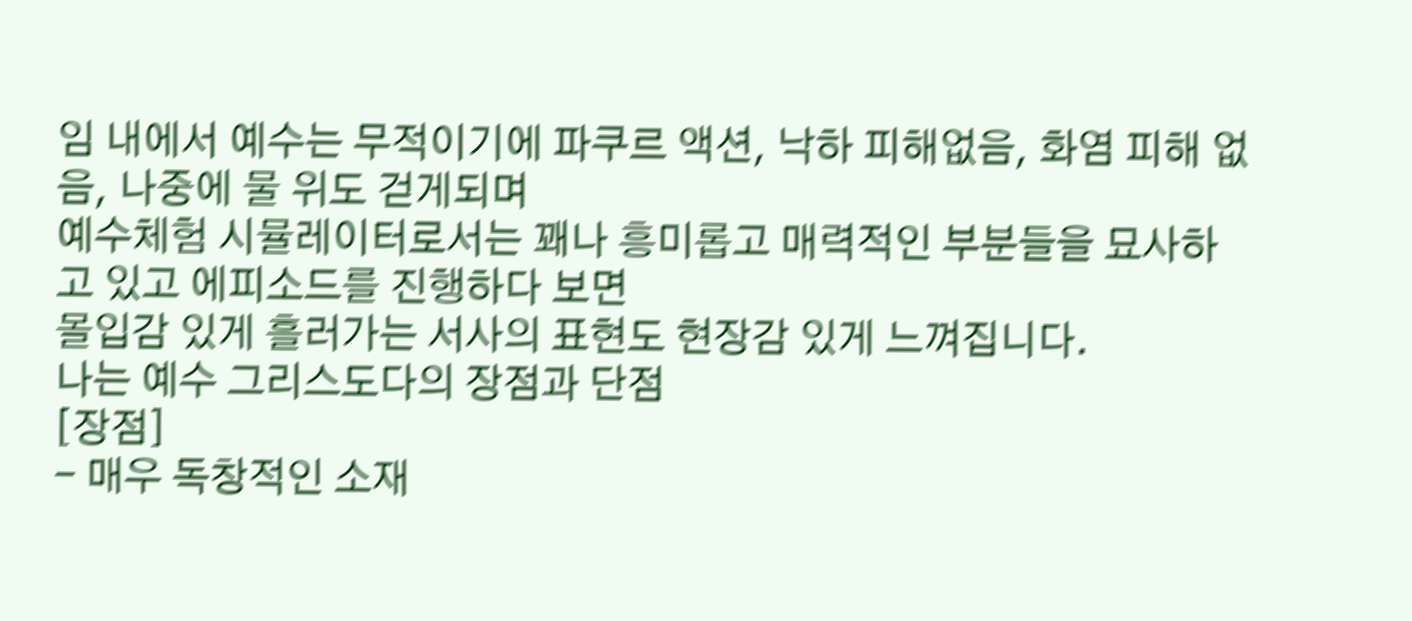임 내에서 예수는 무적이기에 파쿠르 액션, 낙하 피해없음, 화염 피해 없음, 나중에 물 위도 걷게되며
예수체험 시뮬레이터로서는 꽤나 흥미롭고 매력적인 부분들을 묘사하고 있고 에피소드를 진행하다 보면
몰입감 있게 흘러가는 서사의 표현도 현장감 있게 느껴집니다.
나는 예수 그리스도다의 장점과 단점
[장점]
- 매우 독창적인 소재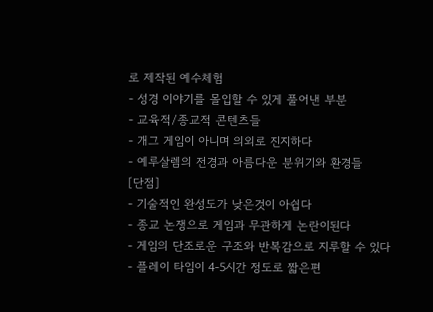로 제작된 예수체험
- 성경 이야기를 몰입할 수 있게 풀어낸 부분
- 교육적/종교적 콘텐츠들
- 개그 게임이 아니며 의외로 진지하다
- 예루살렘의 전경과 아름다운 분위기와 환경들
[단점]
- 기술적인 완성도가 낮은것이 아쉽다
- 종교 논쟁으로 게임과 무관하게 논란이된다
- 게임의 단조로운 구조와 반복감으로 지루할 수 있다
- 플레이 타임이 4-5시간 정도로 짧은편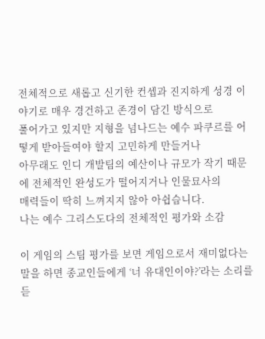전체적으로 새롭고 신기한 컨셉과 진지하게 성경 이야기로 매우 경건하고 존경이 담긴 방식으로
풀어가고 있지만 지형을 넘나드는 예수 파쿠르를 어떻게 받아들여야 할지 고민하게 만들거나
아무래도 인디 개발팀의 예산이나 규모가 작기 때문에 전체적인 완성도가 떨어지거나 인물묘사의
매력들이 딱히 느껴지지 않아 아쉽습니다.
나는 예수 그리스도다의 전체적인 평가와 소감

이 게임의 스팀 평가를 보면 게임으로서 재미없다는 말을 하면 종교인들에게 ‘너 유대인이야?’라는 소리를
듣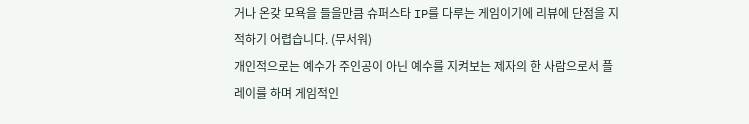거나 온갖 모욕을 들을만큼 슈퍼스타 IP를 다루는 게임이기에 리뷰에 단점을 지적하기 어렵습니다. (무서워)
개인적으로는 예수가 주인공이 아닌 예수를 지켜보는 제자의 한 사람으로서 플레이를 하며 게임적인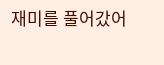재미를 풀어갔어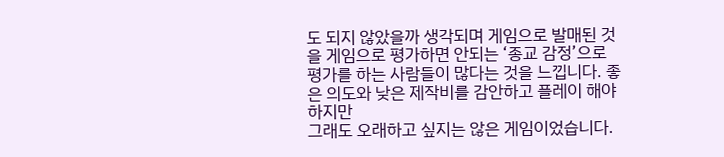도 되지 않았을까 생각되며 게임으로 발매된 것을 게임으로 평가하면 안되는 ‘종교 감정’으로
평가를 하는 사람들이 많다는 것을 느낍니다. 좋은 의도와 낮은 제작비를 감안하고 플레이 해야하지만
그래도 오래하고 싶지는 않은 게임이었습니다.